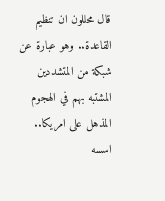قال محللون ان تنظيم القاعدة.. وهو عبارة عن شبكة من المتشددين المشتبه بهم في الهجوم المذهل على امريكا.. اسسه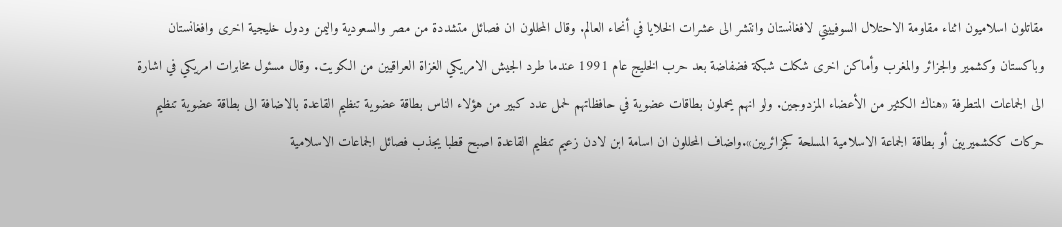مقاتلون اسلاميون اثناء مقاومة الاحتلال السوفييتي لافغانستان وانتشر الى عشرات الخلايا في أنحاء العالم. وقال المحللون ان فصائل متشددة من مصر والسعودية واليمن ودول خليجية اخرى وافغانستان وباكستان وكشمير والجزائر والمغرب وأماكن اخرى شكلت شبكة فضفاضة بعد حرب الخليج عام 1991 عندما طرد الجيش الامريكي الغزاة العراقيين من الكويت. وقال مسئول مخابرات امريكي في اشارة الى الجماعات المتطرفة «هناك الكثير من الأعضاء المزدوجين. ولو انهم يحملون بطاقات عضوية في حافظاتهم لحمل عدد كبير من هؤلاء الناس بطاقة عضوية تنظيم القاعدة بالاضافة الى بطاقة عضوية تنظيم حركات ككشميريين أو بطاقة الجماعة الاسلامية المسلحة كجزائريين».واضاف المحللون ان اسامة ابن لادن زعيم تنظيم القاعدة اصبح قطبا يجذب فصائل الجماعات الاسلامية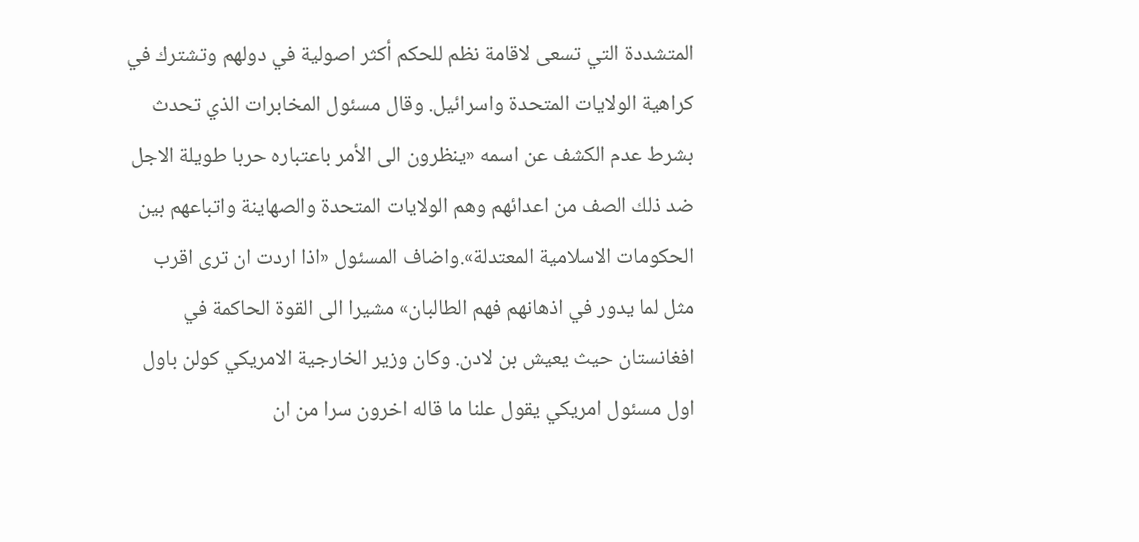المتشددة التي تسعى لاقامة نظم للحكم أكثر اصولية في دولهم وتشترك في كراهية الولايات المتحدة واسرائيل. وقال مسئول المخابرات الذي تحدث بشرط عدم الكشف عن اسمه «ينظرون الى الأمر باعتباره حربا طويلة الاجل ضد ذلك الصف من اعدائهم وهم الولايات المتحدة والصهاينة واتباعهم بين الحكومات الاسلامية المعتدلة».واضاف المسئول «اذا اردت ان ترى اقرب مثل لما يدور في اذهانهم فهم الطالبان» مشيرا الى القوة الحاكمة في افغانستان حيث يعيش بن لادن. وكان وزير الخارجية الامريكي كولن باول اول مسئول امريكي يقول علنا ما قاله اخرون سرا من ان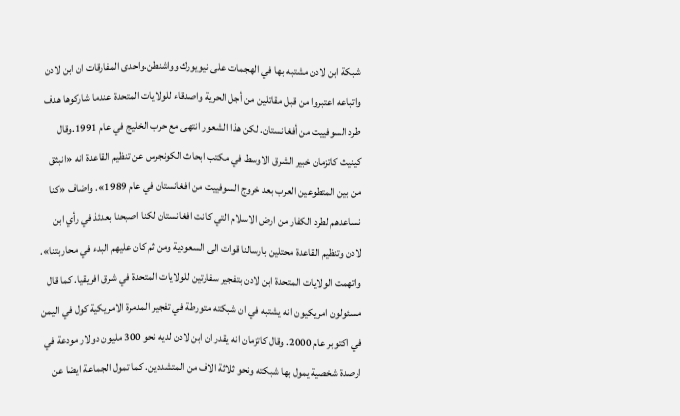شبكة ابن لادن مشتبه بها في الهجمات على نيويورك وواشنطن.واحدى المفارقات ان ابن لادن واتباعه اعتبروا من قبل مقاتلين من أجل الحرية واصدقاء للولايات المتحدة عندما شاركوها هدف طرد السوفييت من أفغانستان. لكن هذا الشعور انتهى مع حرب الخليج في عام 1991.وقال كينيث كاتزمان خبير الشرق الاوسط في مكتب ابحاث الكونجرس عن تنظيم القاعدة انه «انبثق من بين المتطوعين العرب بعد خروج السوفييت من افغانستان في عام 1989». واضاف «كنا نساعدهم لطرد الكفار من ارض الاسلام التي كانت افغانستان لكنا اصبحنا بعدئذ في رأي ابن لادن وتنظيم القاعدة محتلين بارسالنا قوات الى السعودية ومن ثم كان عليهم البدء في محاربتنا». واتهمت الولايات المتحدة ابن لادن بتفجير سفارتين للولايات المتحدة في شرق افريقيا. كما قال مسئولون امريكيون انه يشتبه في ان شبكته متورطة في تفجير المدمرة الامريكية كول في اليمن في اكتوبر عام 2000. وقال كاتزمان انه يقدر ان ابن لادن لديه نحو 300 مليون دولار مودعة في ارصدة شخصية يمول بها شبكته ونحو ثلاثة الاف من المتشددين. كما تمول الجماعة ايضا عن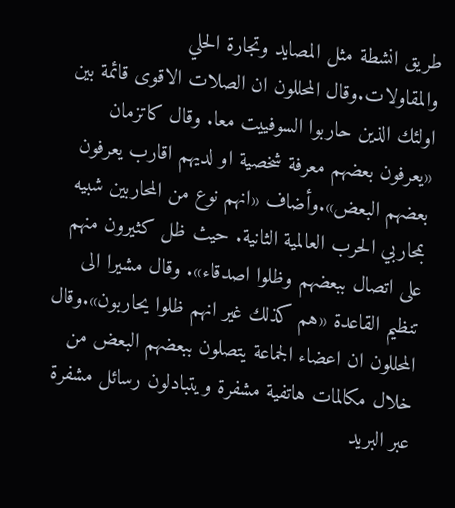طريق انشطة مثل المصايد وتجارة الحلي والمقاولات.وقال المحللون ان الصلات الاقوى قائمة بين اولئك الذين حاربوا السوفييت معا. وقال كاتزمان «يعرفون بعضهم معرفة شخصية او لديهم اقارب يعرفون بعضهم البعض».وأضاف «انهم نوع من المحاربين شبيه بمحاربي الحرب العالمية الثانية. حيث ظل كثيرون منهم على اتصال ببعضهم وظلوا اصدقاء». وقال مشيرا الى تنظيم القاعدة «هم كذلك غير انهم ظلوا يحاربون».وقال المحللون ان اعضاء الجماعة يتصلون ببعضهم البعض من خلال مكالمات هاتفية مشفرة ويتبادلون رسائل مشفرة عبر البريد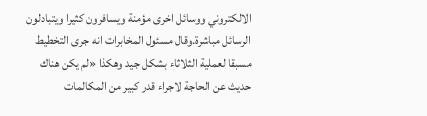الالكتروني ووسائل اخرى مؤمنة ويسافرون كثيرا ويتبادلون الرسائل مباشرة.وقال مسئول المخابرات انه جرى التخطيط مسبقا لعملية الثلاثاء بشكل جيد وهكذا «لم يكن هناك حديث عن الحاجة لاجراء قدر كبير من المكالمات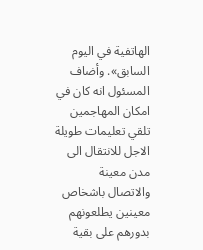الهاتفية في اليوم السابق». وأضاف المسئول انه كان في امكان المهاجمين تلقي تعليمات طويلة الاجل للانتقال الى مدن معينة والاتصال باشخاص معينين يطلعونهم بدورهم على بقية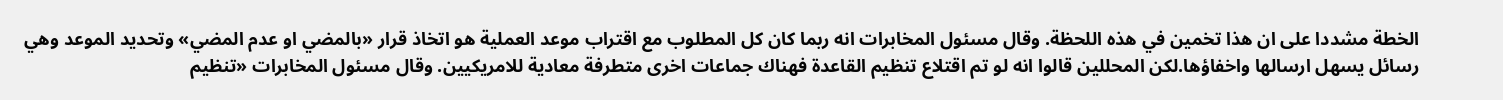الخطة مشددا على ان هذا تخمين في هذه اللحظة. وقال مسئول المخابرات انه ربما كان كل المطلوب مع اقتراب موعد العملية هو اتخاذ قرار «بالمضي او عدم المضي» وتحديد الموعد وهي رسائل يسهل ارسالها واخفاؤها.لكن المحللين قالوا انه لو تم اقتلاع تنظيم القاعدة فهناك جماعات اخرى متطرفة معادية للامريكيين. وقال مسئول المخابرات «تنظيم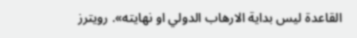القاعدة ليس بداية الارهاب الدولي او نهايته». رويترز